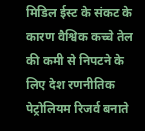मिडिल ईस्ट के संकट के कारण वैश्विक कच्चे तेल की कमी से निपटने के लिए देश रणनीतिक पेट्रोलियम रिजर्व बनाते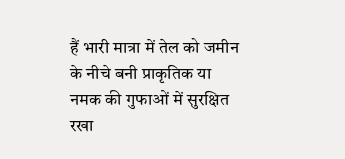हैं भारी मात्रा में तेल को जमीन के नीचे बनी प्राकृतिक या नमक की गुफाओं में सुरक्षित रखा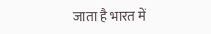जाता है भारत में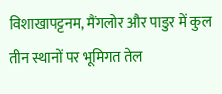विशाखापट्टनम, मैंगलोर और पाडुर में कुल तीन स्थानों पर भूमिगत तेल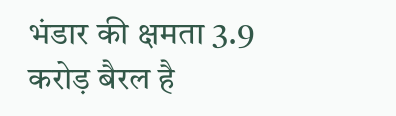भंडार की क्षमता 3.9 करोड़ बैरल है